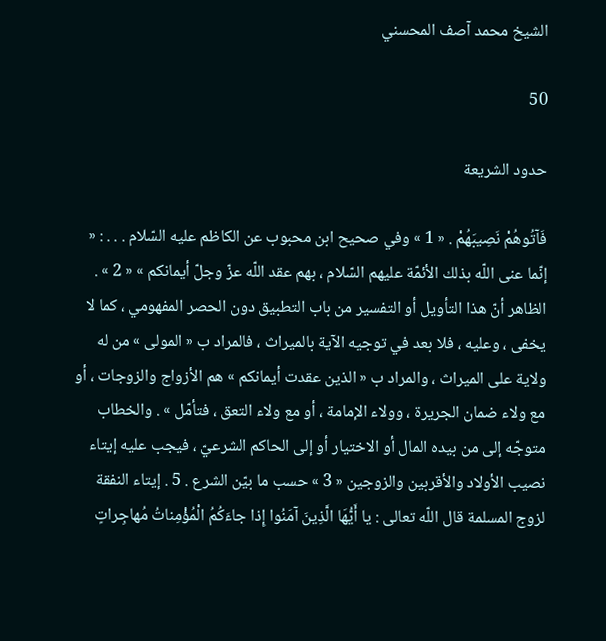الشيخ محمد آصف المحسني

50

حدود الشريعة

فَآتُوهُمْ نَصِيبَهُمْ . « 1 » وفي صحيح ابن محبوب عن الكاظم عليه السّلام . . . : « إنّما عنى اللّه بذلك الأئمّة عليهم السّلام ، بهم عقد اللّه عزّ وجلّ أيمانكم » « 2 » . الظاهر أنّ هذا التأويل أو التفسير من باب التطبيق دون الحصر المفهومي ، كما لا يخفى ، وعليه ، فلا بعد في توجيه الآية بالميراث ، فالمراد ب « المولى » من له ولاية على الميراث ، والمراد ب « الذين عقدت أيمانكم » هم الأزواج والزوجات ، أو مع ولاء ضمان الجريرة ، وولاء الإمامة ، أو مع ولاء التعق ، فتأمّل » . والخطاب متوجّه إلى من بيده المال أو الاختيار أو إلى الحاكم الشرعيّ ، فيجب عليه إيتاء نصيب الأولاد والأقربين والزوجين « 3 » حسب ما بيّن الشرع . 5 . إيتاء النفقة لزوج المسلمة قال اللّه تعالى : يا أَيُّهَا الَّذِينَ آمَنُوا إِذا جاءَكُمُ الْمُؤْمِناتُ مُهاجِراتٍ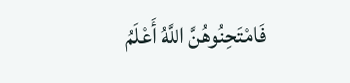فَامْتَحِنُوهُنَّ اللَّهُ أَعْلَمُ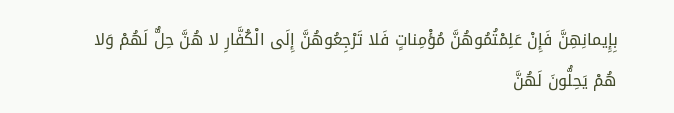بِإِيمانِهِنَّ فَإِنْ عَلِمْتُمُوهُنَّ مُؤْمِناتٍ فَلا تَرْجِعُوهُنَّ إِلَى الْكُفَّارِ لا هُنَّ حِلٌّ لَهُمْ وَلا هُمْ يَحِلُّونَ لَهُنَّ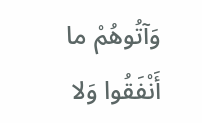وَآتُوهُمْ ما أَنْفَقُوا وَلا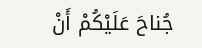جُناحَ عَلَيْكُمْ أَنْ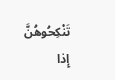تَنْكِحُوهُنَّ إِذا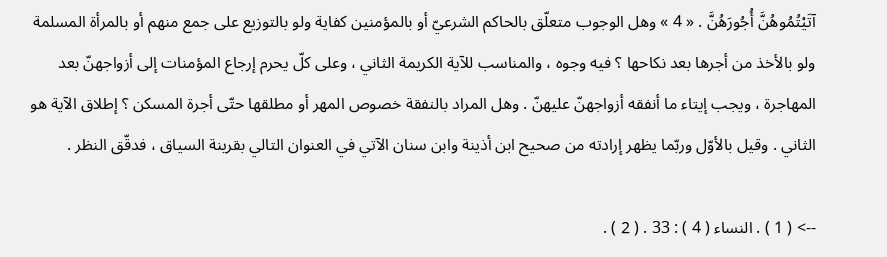آتَيْتُمُوهُنَّ أُجُورَهُنَّ . « 4 » وهل الوجوب متعلّق بالحاكم الشرعيّ أو بالمؤمنين كفاية ولو بالتوزيع على جمع منهم أو بالمرأة المسلمة ولو بالأخذ من أجرها بعد نكاحها ؟ فيه وجوه ، والمناسب للآية الكريمة الثاني ، وعلى كلّ يحرم إرجاع المؤمنات إلى أزواجهنّ بعد المهاجرة ، ويجب إيتاء ما أنفقه أزواجهنّ عليهنّ . وهل المراد بالنفقة خصوص المهر أو مطلقها حتّى أجرة المسكن ؟ إطلاق الآية هو الثاني . وقيل بالأوّل وربّما يظهر إرادته من صحيح ابن أذينة وابن سنان الآتي في العنوان التالي بقرينة السياق ، فدقّق النظر .

--> ( 1 ) . النساء ( 4 ) : 33 . ( 2 ) .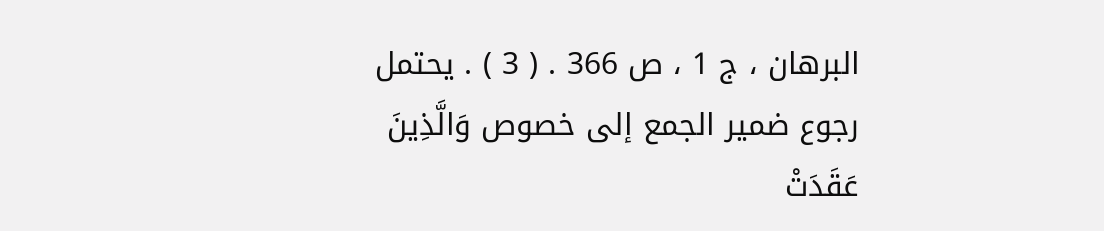البرهان ، ج 1 ، ص 366 . ( 3 ) . يحتمل رجوع ضمير الجمع إلى خصوص وَالَّذِينَ عَقَدَتْ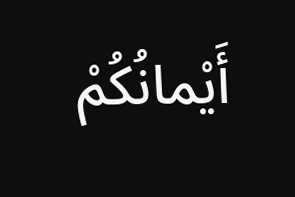أَيْمانُكُمْ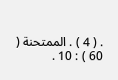. ( 4 ) . الممتحنة ( 60 ) : 10 .